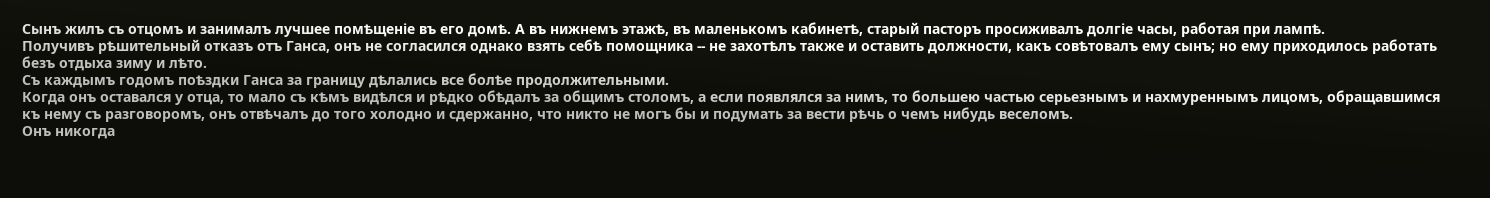Сынъ жилъ съ отцомъ и занималъ лучшее помѣщеніе въ его домѣ. А въ нижнемъ этажѣ, въ маленькомъ кабинетѣ, старый пасторъ просиживалъ долгіе часы, работая при лампѣ.
Получивъ рѣшительный отказъ отъ Ганса, онъ не согласился однако взять себѣ помощника -- не захотѣлъ также и оставить должности, какъ совѣтовалъ ему сынъ; но ему приходилось работать безъ отдыха зиму и лѣто.
Съ каждымъ годомъ поѣздки Ганса за границу дѣлались все болѣе продолжительными.
Когда онъ оставался у отца, то мало съ кѣмъ видѣлся и рѣдко обѣдалъ за общимъ столомъ, а если появлялся за нимъ, то большею частью серьезнымъ и нахмуреннымъ лицомъ, обращавшимся къ нему съ разговоромъ, онъ отвѣчалъ до того холодно и сдержанно, что никто не могъ бы и подумать за вести рѣчь о чемъ нибудь веселомъ.
Онъ никогда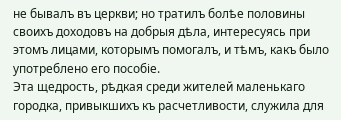не бывалъ въ церкви; но тратилъ болѣе половины своихъ доходовъ на добрыя дѣла, интересуясь при этомъ лицами, которымъ помогалъ, и тѣмъ, какъ было употреблено его пособіе.
Эта щедрость, рѣдкая среди жителей маленькаго городка, привыкшихъ къ расчетливости, служила для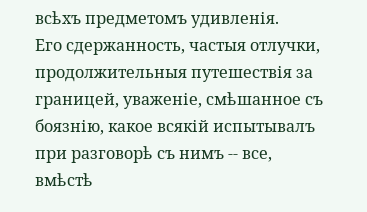всѣхъ предметомъ удивленія.
Его сдержанность, частыя отлучки, продолжительныя путешествія за границей, уваженіе, смѣшанное съ боязнію, какое всякій испытывалъ при разговорѣ съ нимъ -- все, вмѣстѣ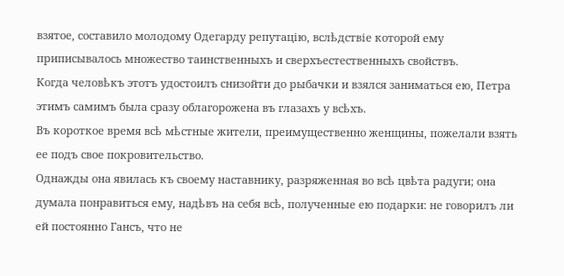взятое, составило молодому Одегарду репутацію, вслѣдствіе которой ему приписывалось множество таинственныхъ и сверхъестественныхъ свойствъ.
Когда человѣкъ этотъ удостоилъ снизойти до рыбачки и взялся заниматься ею, Петра этимъ самимъ была сразу облагорожена въ глазахъ у всѣхъ.
Въ короткое время всѣ мѣстные жители, преимущественно женщины, пожелали взять ее подъ свое покровительство.
Однажды она явилась къ своему наставнику, разряженная во всѣ цвѣта радуги; она думала понравиться ему, надѣвъ на себя всѣ, полученные ею подарки: не говорилъ ли ей постоянно Гансъ, что не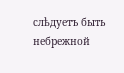слѣдуетъ быть небрежной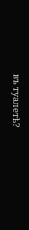въ туалетѣ?